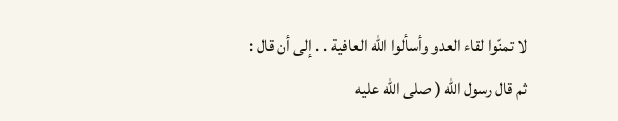لا تمنّوا لقاء العدو وأسألوا الله العافية . . إلى أن قال :
ثم قال رسول الله ( صلى الله عليه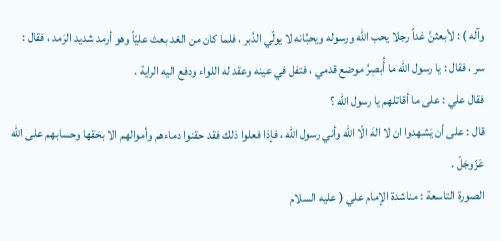وآله ) : لأبعثنَّ غداً رجلا يحب الله ورسوله ويحبِّانه لا يولّي الدُبر ، فلما كان من الغد بعث عليّاً وهو أرمد شديد الرَمد ، فقال : سر ، فقال : يا رسول الله ما أُبصِرُ موضع قدمي ، فتفل في عينه وعقد له اللواء ودفع اليه الراية .
فقال علي : على ما أقاتلهم يا رسول الله ؟
قال : على أن يَشهدوا ان لا الهَ الّا الله وأني رسول الله ، فإذا فعلوا ذلك فقد حقنوا دماءهم وأموالهم الا بحَقها وحسابهم على الله عَزّوجَلّ .
الصورة التاسعة : مناشدة الإمام علي ( عليه السلام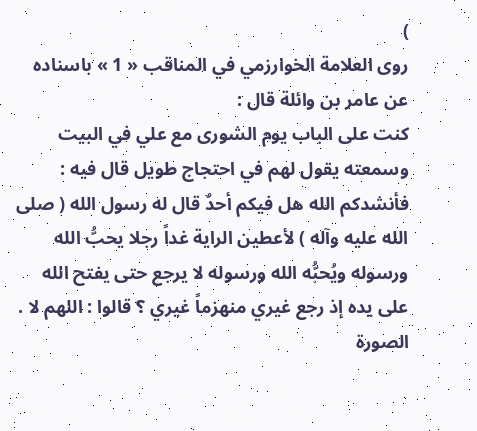)
روى العلامة الخوارزمي في المناقب « 1 » باسناده عن عامر بن وائلة قال :
كنت على الباب يوم الشورى مع علي في البيت وسمعته يقول لهم في احتجاج طويل قال فيه : فأنشدكم الله هل فيكم أحدٌ قال له رسول الله ( صلى الله عليه وآله ) لأعطين الراية غداً رجلا يحبُّ الله ورسوله ويُحبُّه الله ورسوله لا يرجع حتى يفتح الله على يده إذ رجع غيري منهزماً غيري ؟ قالوا : اللهم لا .
الصورة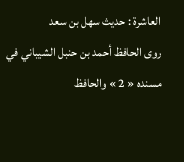العاشرة : حديث سهل بن سعد
روى الحافظ أحمد بن حنبل الشيباني في مسنده « 2 » والحافظ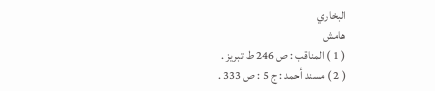البخاري
هامش
( 1 ) المناقب : ص 246 ط تبريز .
( 2 ) مسند أحمد : ج 5 : ص 333 .